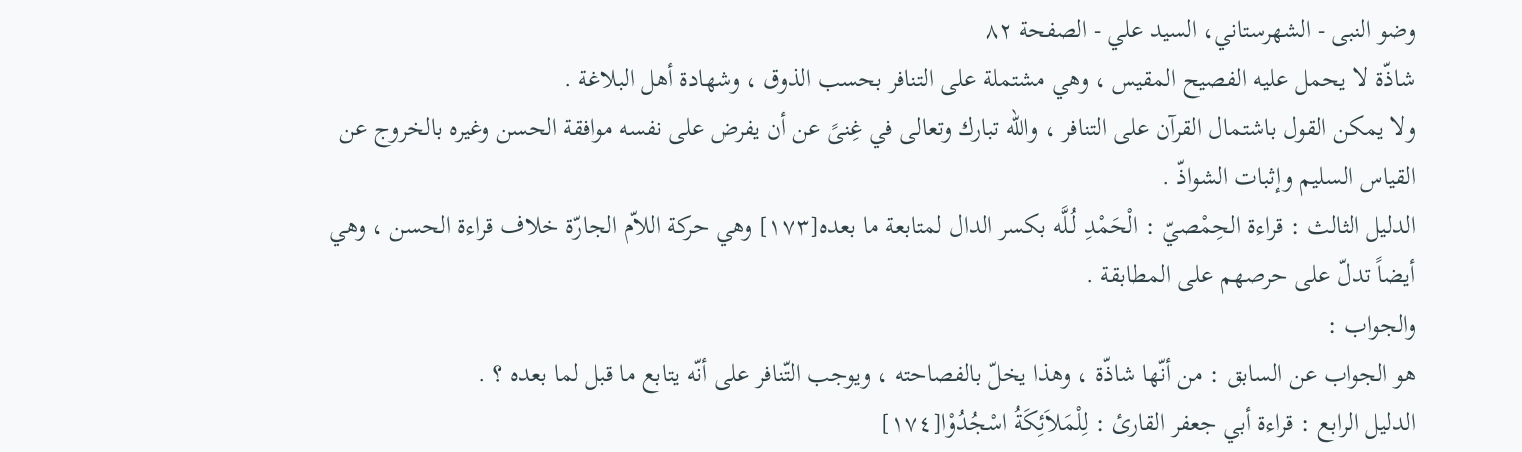وضو النبی - الشهرستاني، السيد علي - الصفحة ٨٢
شاذّة لا يحمل عليه الفصيح المقيس ، وهي مشتملة على التنافر بحسب الذوق ، وشهادة أهل البلاغة .
ولا يمكن القول باشتمال القرآن على التنافر ، والله تبارك وتعالى في غِنىً عن أن يفرض على نفسه موافقة الحسن وغيره بالخروج عن القياس السليم وإثبات الشواذّ .
الدليل الثالث : قراءة الحِمْصيّ : الْحَمْدِ لُـلَّه بكسر الدال لمتابعة ما بعده[١٧٣] وهي حركة اللاّم الجارّة خلاف قراءة الحسن ، وهي أيضاً تدلّ على حرصهم على المطابقة .
والجواب :
هو الجواب عن السابق : من أنّها شاذّة ، وهذا يخلّ بالفصاحته ، ويوجب التّنافر على أنّه يتابع ما قبل لما بعده ؟ .
الدليل الرابع : قراءة أبي جعفر القارئ : لِلْمَلاَئِكَةُ اسْجُدُوْا[١٧٤]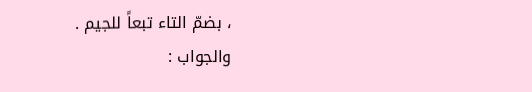، بضمّ التاء تبعاً للجيم .
والجواب :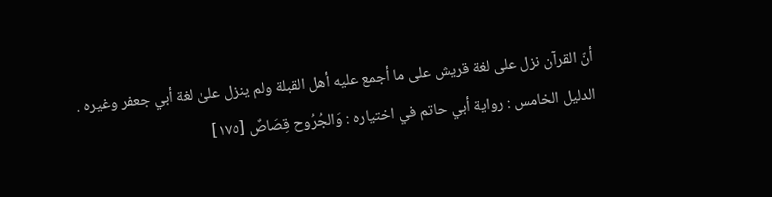أنّ القرآن نزل على لغة قريش على ما أجمع عليه أهل القبلة ولم ينزل علىٰ لغة أبي جعفر وغيره .
الدليل الخامس : رواية أبي حاتم في اختياره : وَالجُرُوح قِصَاصٌ [١٧٥]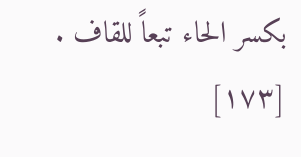بكسر الحاء تبعاً للقاف .
[١٧٣]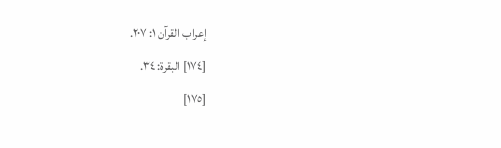إعراب القرآن ١: ٢٠٧.
[١٧٤] البقرة: ٣٤.
[١٧٥]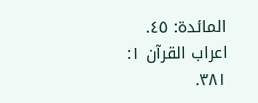المائدة: ٤٥. اعراب القرآن ١: ٣٨١.